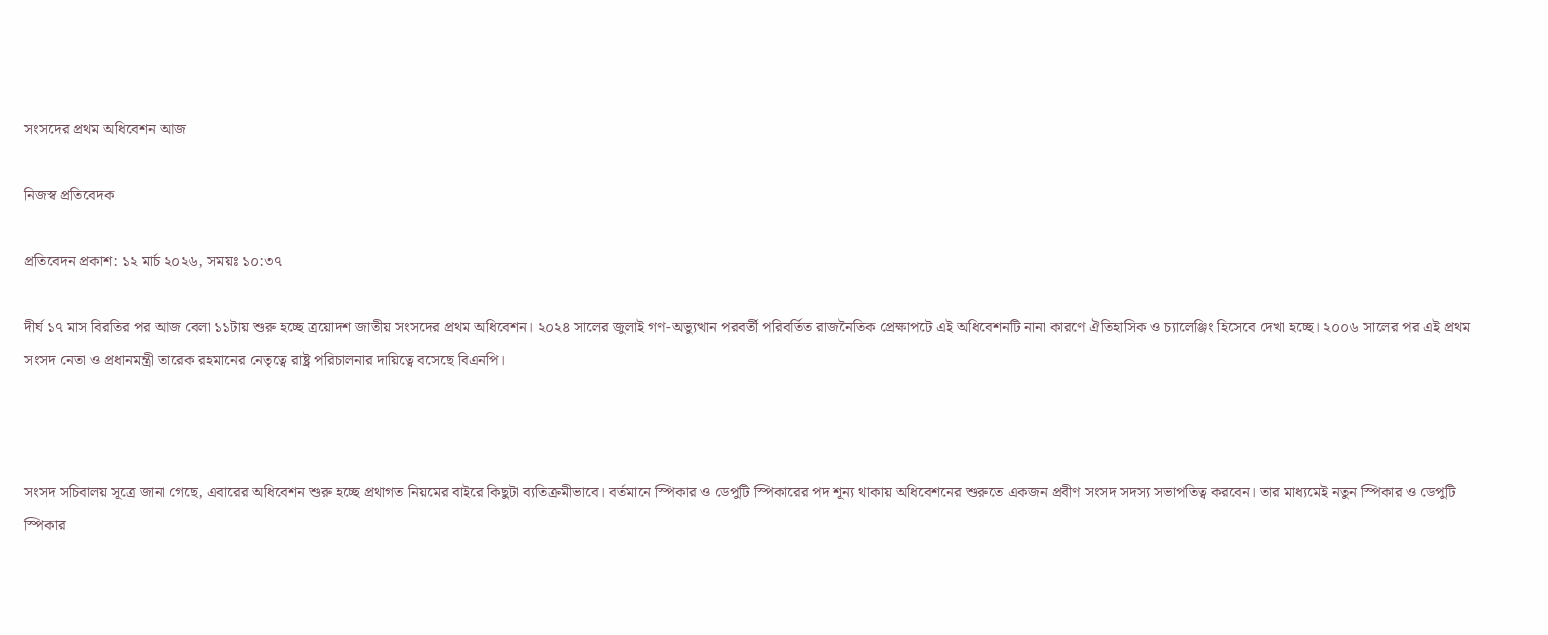সংসদের প্রথম অধিবেশন আজ

নিজস্ব প্রতিবেদক

প্রতিবেদন প্রকাশ: ১২ মার্চ ২০২৬, সময়ঃ ১০:৩৭

দীর্ঘ ১৭ মাস বিরতির পর আজ বেলা ১১টায় শুরু হচ্ছে ত্রয়োদশ জাতীয় সংসদের প্রথম অধিবেশন। ২০২৪ সালের জুলাই গণ-অভ্যুত্থান পরবর্তী পরিবর্তিত রাজনৈতিক প্রেক্ষাপটে এই অধিবেশনটি নানা কারণে ঐতিহাসিক ও চ্যালেঞ্জিং হিসেবে দেখা হচ্ছে। ২০০৬ সালের পর এই প্রথম সংসদ নেতা ও প্রধানমন্ত্রী তারেক রহমানের নেতৃত্বে রাষ্ট্র পরিচালনার দায়িত্বে বসেছে বিএনপি।



সংসদ সচিবালয় সূত্রে জানা গেছে, এবারের অধিবেশন শুরু হচ্ছে প্রথাগত নিয়মের বাইরে কিছুটা ব্যতিক্রমীভাবে। বর্তমানে স্পিকার ও ডেপুটি স্পিকারের পদ শূন্য থাকায় অধিবেশনের শুরুতে একজন প্রবীণ সংসদ সদস্য সভাপতিত্ব করবেন। তার মাধ্যমেই নতুন স্পিকার ও ডেপুটি স্পিকার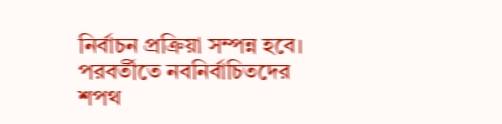নির্বাচন প্রক্রিয়া সম্পন্ন হবে। পরবর্তীতে নবনির্বাচিতদের শপথ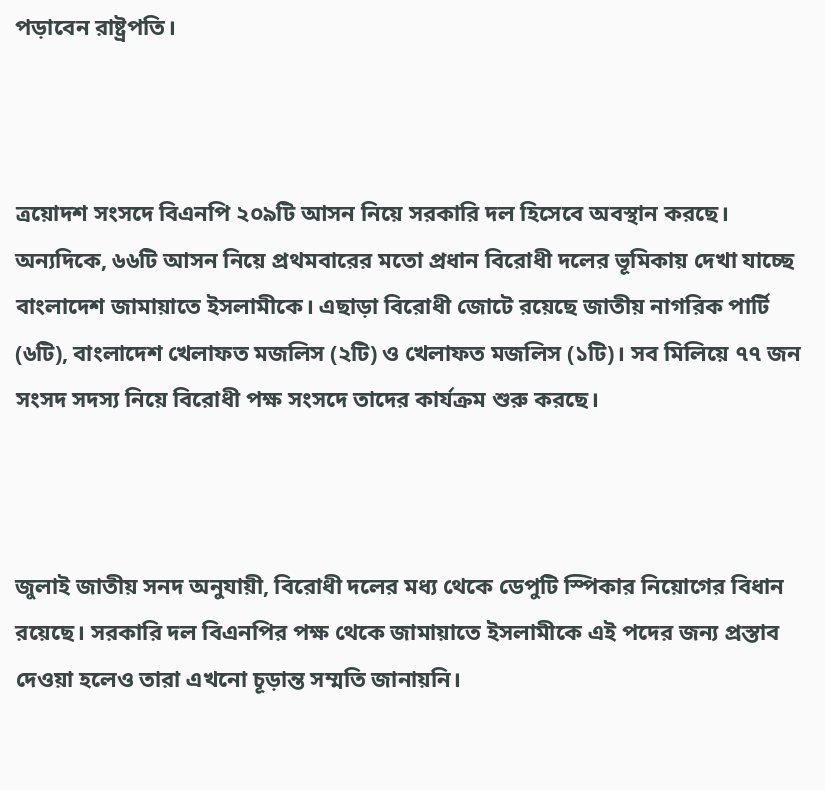পড়াবেন রাষ্ট্রপতি।



ত্রয়োদশ সংসদে বিএনপি ২০৯টি আসন নিয়ে সরকারি দল হিসেবে অবস্থান করছে। অন্যদিকে, ৬৬টি আসন নিয়ে প্রথমবারের মতো প্রধান বিরোধী দলের ভূমিকায় দেখা যাচ্ছে বাংলাদেশ জামায়াতে ইসলামীকে। এছাড়া বিরোধী জোটে রয়েছে জাতীয় নাগরিক পার্টি (৬টি), বাংলাদেশ খেলাফত মজলিস (২টি) ও খেলাফত মজলিস (১টি)। সব মিলিয়ে ৭৭ জন সংসদ সদস্য নিয়ে বিরোধী পক্ষ সংসদে তাদের কার্যক্রম শুরু করছে।



জুলাই জাতীয় সনদ অনুযায়ী, বিরোধী দলের মধ্য থেকে ডেপুটি স্পিকার নিয়োগের বিধান রয়েছে। সরকারি দল বিএনপির পক্ষ থেকে জামায়াতে ইসলামীকে এই পদের জন্য প্রস্তাব দেওয়া হলেও তারা এখনো চূড়ান্ত সম্মতি জানায়নি।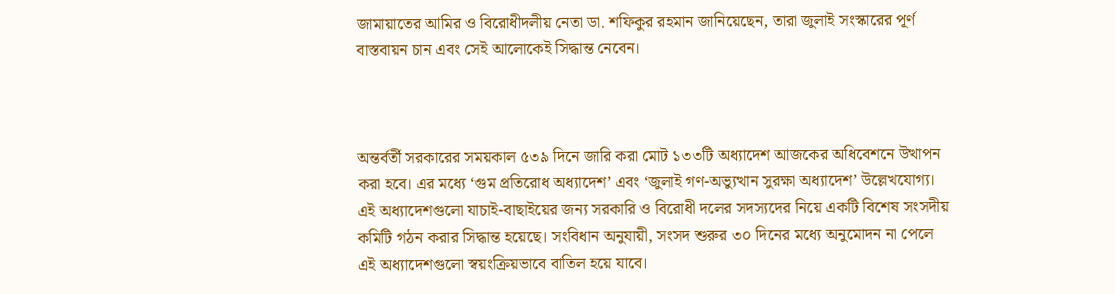জামায়াতের আমির ও বিরোধীদলীয় নেতা ডা. শফিকুর রহমান জানিয়েছেন, তারা জুলাই সংস্কারের পূর্ণ বাস্তবায়ন চান এবং সেই আলোকেই সিদ্ধান্ত নেবেন।



অন্তর্বর্তী সরকারের সময়কাল ৫৩৯ দিনে জারি করা মোট ১৩৩টি অধ্যাদেশ আজকের অধিবেশনে উত্থাপন করা হবে। এর মধ্যে ‘গুম প্রতিরোধ অধ্যাদেশ’ এবং ‘জুলাই গণ-অভ্যুত্থান সুরক্ষা অধ্যাদেশ’ উল্লেখযোগ্য। এই অধ্যাদেশগুলো যাচাই-বাছাইয়ের জন্য সরকারি ও বিরোধী দলের সদস্যদের নিয়ে একটি বিশেষ সংসদীয় কমিটি গঠন করার সিদ্ধান্ত হয়েছে। সংবিধান অনুযায়ী, সংসদ শুরুর ৩০ দিনের মধ্যে অনুমোদন না পেলে এই অধ্যাদেশগুলো স্বয়ংক্রিয়ভাবে বাতিল হয়ে যাবে।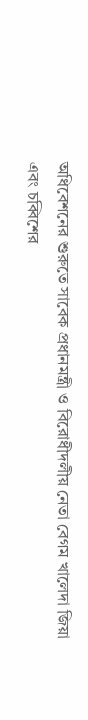অধিবেশনের শুরুতে সাবেক প্রধানমন্ত্রী ও বিরোধীদলীয় নেতা বেগম খালেদা জিয়া এবং চব্বিশের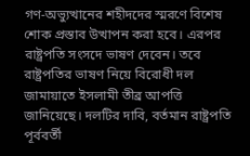গণ-অভ্যুত্থানের শহীদদের স্মরণে বিশেষ শোক প্রস্তাব উত্থাপন করা হবে। এরপর রাষ্ট্রপতি সংসদে ভাষণ দেবেন। তবে রাষ্ট্রপতির ভাষণ নিয়ে বিরোধী দল জামায়াতে ইসলামী তীব্র আপত্তি জানিয়েছে। দলটির দাবি, বর্তমান রাষ্ট্রপতি পূর্ববর্তী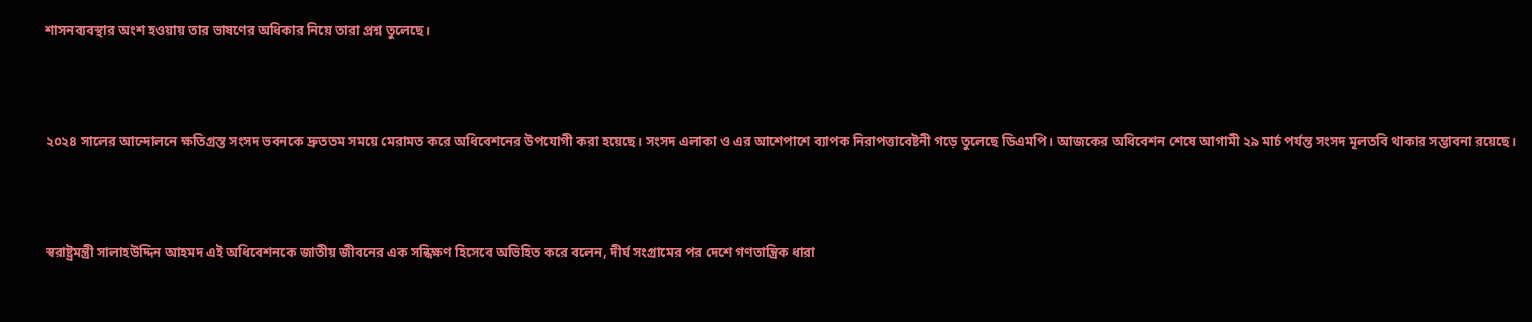শাসনব্যবস্থার অংশ হওয়ায় তার ভাষণের অধিকার নিয়ে তারা প্রশ্ন তুলেছে।



২০২৪ সালের আন্দোলনে ক্ষতিগ্রস্ত সংসদ ভবনকে দ্রুততম সময়ে মেরামত করে অধিবেশনের উপযোগী করা হয়েছে। সংসদ এলাকা ও এর আশেপাশে ব্যাপক নিরাপত্তাবেষ্টনী গড়ে তুলেছে ডিএমপি। আজকের অধিবেশন শেষে আগামী ২৯ মার্চ পর্যন্ত সংসদ মূলতবি থাকার সম্ভাবনা রয়েছে।



স্বরাষ্ট্রমন্ত্রী সালাহউদ্দিন আহমদ এই অধিবেশনকে জাতীয় জীবনের এক সন্ধিক্ষণ হিসেবে অভিহিত করে বলেন, দীর্ঘ সংগ্রামের পর দেশে গণতান্ত্রিক ধারা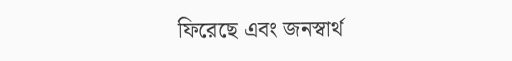ফিরেছে এবং জনস্বার্থ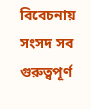বিবেচনায় সংসদ সব গুরুত্বপূর্ণ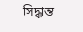সিদ্ধান্ত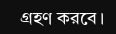গ্রহণ করবে।